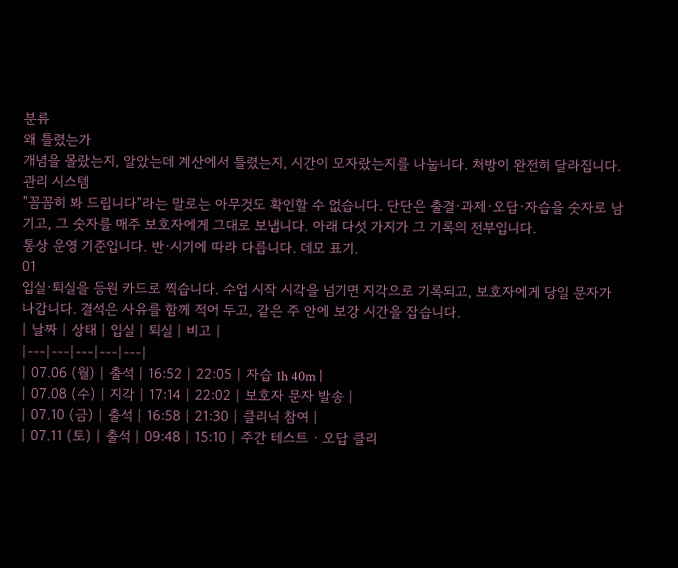분류
왜 틀렸는가
개념을 몰랐는지, 알았는데 계산에서 틀렸는지, 시간이 모자랐는지를 나눕니다. 처방이 완전히 달라집니다.
관리 시스템
"꼼꼼히 봐 드립니다"라는 말로는 아무것도 확인할 수 없습니다. 단단은 출결·과제·오답·자습을 숫자로 남기고, 그 숫자를 매주 보호자에게 그대로 보냅니다. 아래 다섯 가지가 그 기록의 전부입니다.
통상 운영 기준입니다. 반·시기에 따라 다릅니다. 데모 표기.
01
입실·퇴실을 등원 카드로 찍습니다. 수업 시작 시각을 넘기면 지각으로 기록되고, 보호자에게 당일 문자가 나갑니다. 결석은 사유를 함께 적어 두고, 같은 주 안에 보강 시간을 잡습니다.
| 날짜 | 상태 | 입실 | 퇴실 | 비고 |
|---|---|---|---|---|
| 07.06 (월) | 출석 | 16:52 | 22:05 | 자습 1h 40m |
| 07.08 (수) | 지각 | 17:14 | 22:02 | 보호자 문자 발송 |
| 07.10 (금) | 출석 | 16:58 | 21:30 | 클리닉 참여 |
| 07.11 (토) | 출석 | 09:48 | 15:10 | 주간 테스트 · 오답 클리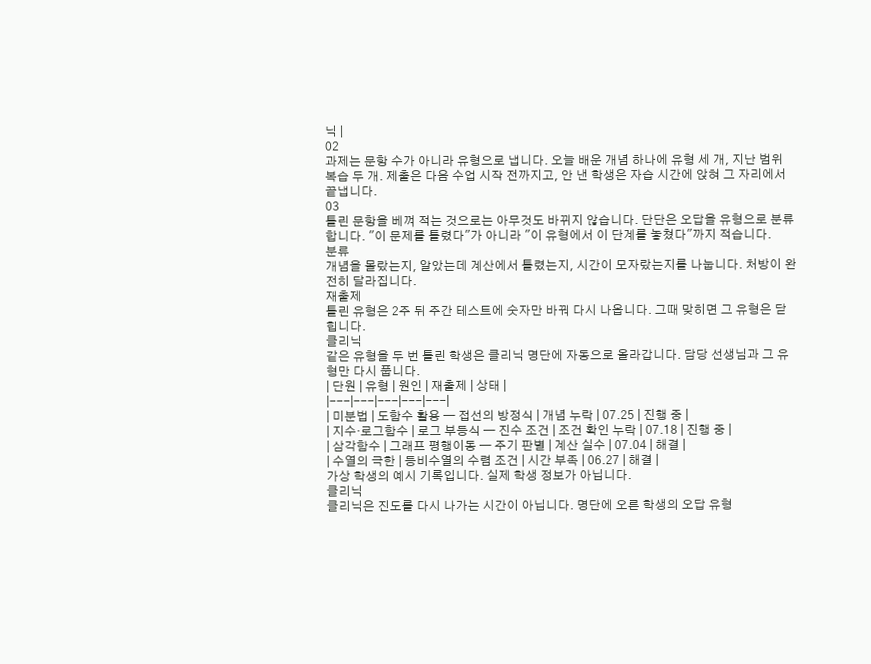닉 |
02
과제는 문항 수가 아니라 유형으로 냅니다. 오늘 배운 개념 하나에 유형 세 개, 지난 범위 복습 두 개. 제출은 다음 수업 시작 전까지고, 안 낸 학생은 자습 시간에 앉혀 그 자리에서 끝냅니다.
03
틀린 문항을 베껴 적는 것으로는 아무것도 바뀌지 않습니다. 단단은 오답을 유형으로 분류합니다. "이 문제를 틀렸다"가 아니라 "이 유형에서 이 단계를 놓쳤다"까지 적습니다.
분류
개념을 몰랐는지, 알았는데 계산에서 틀렸는지, 시간이 모자랐는지를 나눕니다. 처방이 완전히 달라집니다.
재출제
틀린 유형은 2주 뒤 주간 테스트에 숫자만 바꿔 다시 나옵니다. 그때 맞히면 그 유형은 닫힙니다.
클리닉
같은 유형을 두 번 틀린 학생은 클리닉 명단에 자동으로 올라갑니다. 담당 선생님과 그 유형만 다시 풉니다.
| 단원 | 유형 | 원인 | 재출제 | 상태 |
|---|---|---|---|---|
| 미분법 | 도함수 활용 — 접선의 방정식 | 개념 누락 | 07.25 | 진행 중 |
| 지수·로그함수 | 로그 부등식 — 진수 조건 | 조건 확인 누락 | 07.18 | 진행 중 |
| 삼각함수 | 그래프 평행이동 — 주기 판별 | 계산 실수 | 07.04 | 해결 |
| 수열의 극한 | 등비수열의 수렴 조건 | 시간 부족 | 06.27 | 해결 |
가상 학생의 예시 기록입니다. 실제 학생 정보가 아닙니다.
클리닉
클리닉은 진도를 다시 나가는 시간이 아닙니다. 명단에 오른 학생의 오답 유형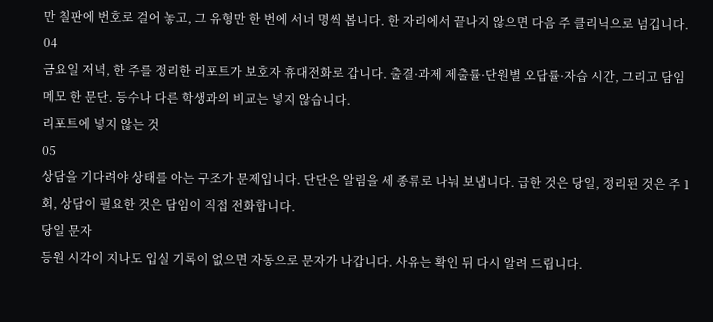만 칠판에 번호로 걸어 놓고, 그 유형만 한 번에 서너 명씩 봅니다. 한 자리에서 끝나지 않으면 다음 주 클리닉으로 넘깁니다.
04
금요일 저녁, 한 주를 정리한 리포트가 보호자 휴대전화로 갑니다. 출결·과제 제출률·단원별 오답률·자습 시간, 그리고 담임 메모 한 문단. 등수나 다른 학생과의 비교는 넣지 않습니다.
리포트에 넣지 않는 것
05
상담을 기다려야 상태를 아는 구조가 문제입니다. 단단은 알림을 세 종류로 나눠 보냅니다. 급한 것은 당일, 정리된 것은 주 1회, 상담이 필요한 것은 담임이 직접 전화합니다.
당일 문자
등원 시각이 지나도 입실 기록이 없으면 자동으로 문자가 나갑니다. 사유는 확인 뒤 다시 알려 드립니다.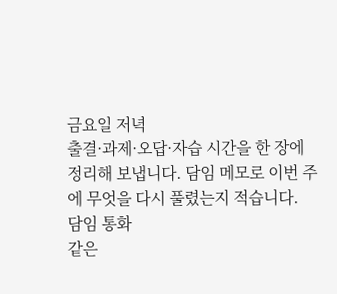금요일 저녁
출결·과제·오답·자습 시간을 한 장에 정리해 보냅니다. 담임 메모로 이번 주에 무엇을 다시 풀렸는지 적습니다.
담임 통화
같은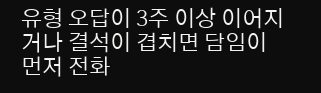유형 오답이 3주 이상 이어지거나 결석이 겹치면 담임이 먼저 전화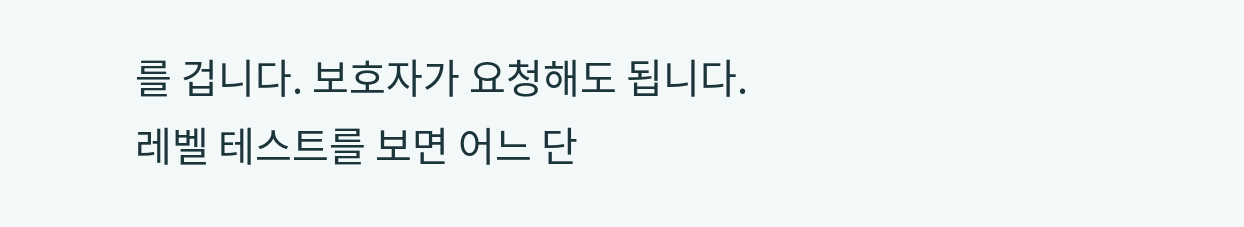를 겁니다. 보호자가 요청해도 됩니다.
레벨 테스트를 보면 어느 단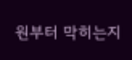원부터 막히는지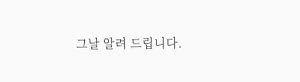그날 알려 드립니다.